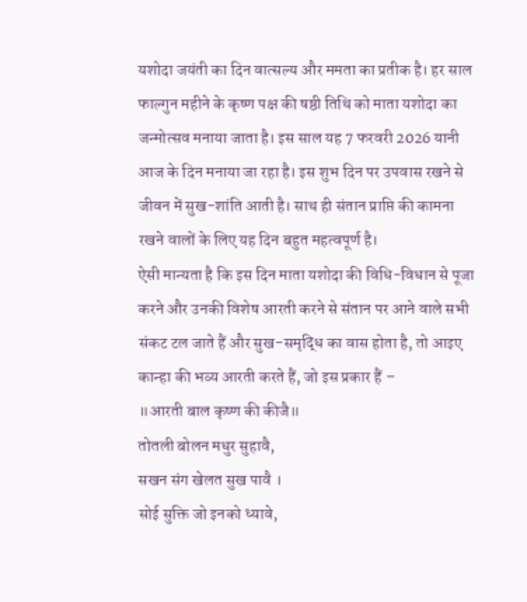यशोदा जयंती का दिन वात्सल्य और ममता का प्रतीक है। हर साल फाल्गुन महीने के कृष्ण पक्ष की षष्ठी तिथि को माता यशोदा का जन्मोत्सव मनाया जाता है। इस साल यह 7 फरवरी 2026 यानी आज के दिन मनाया जा रहा है। इस शुभ दिन पर उपवास रखने से जीवन में सुख-शांति आती है। साथ ही संतान प्राप्ति की कामना रखने वालों के लिए यह दिन बहुत महत्वपूर्ण है।
ऐसी मान्यता है कि इस दिन माता यशोदा की विधि-विधान से पूजा करने और उनकी विशेष आरती करने से संतान पर आने वाले सभी संकट टल जाते हैं और सुख-समृद्धि का वास होता है, तो आइए कान्हा की भव्य आरती करते हैं, जो इस प्रकार हैं –
॥आरती बाल कृष्ण की कीजै॥
तोतली बोलन मधुर सुहावै,
सखन संग खेलत सुख पावै ।
सोई सुक्ति जो इनको ध्यावे,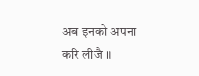अब इनको अपना करि लीजै ॥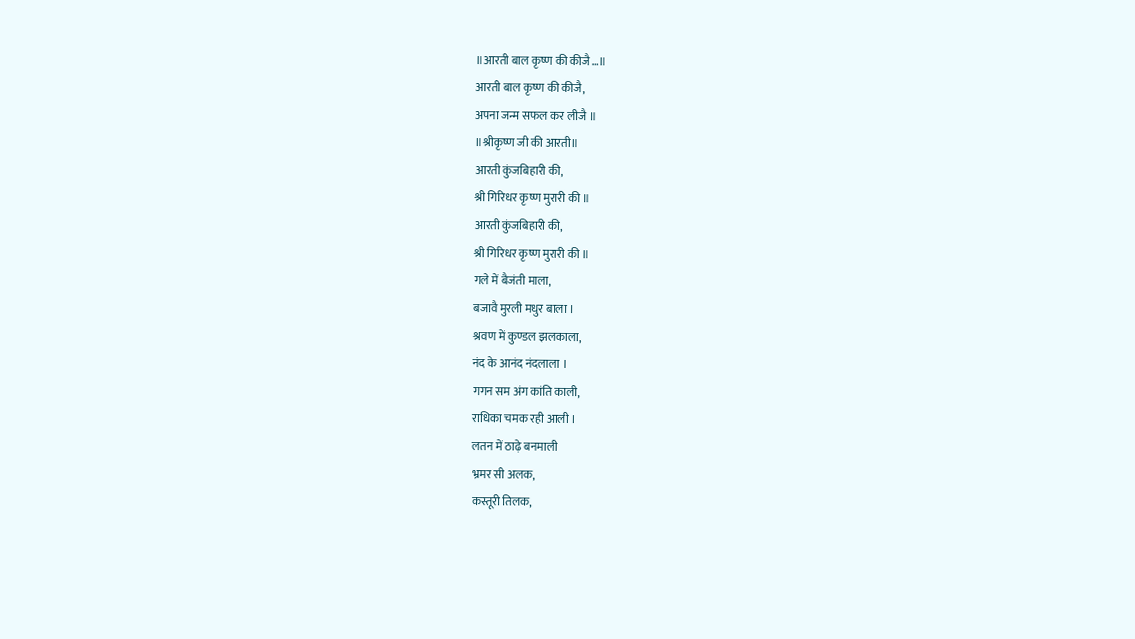॥आरती बाल कृष्ण की कीजै…॥
आरती बाल कृष्ण की कीजै,
अपना जन्म सफल कर लीजै ॥
॥श्रीकृष्ण जी की आरती॥
आरती कुंजबिहारी की,
श्री गिरिधर कृष्ण मुरारी की ॥
आरती कुंजबिहारी की,
श्री गिरिधर कृष्ण मुरारी की ॥
गले में बैजंती माला,
बजावै मुरली मधुर बाला ।
श्रवण में कुण्डल झलकाला,
नंद के आनंद नंदलाला ।
गगन सम अंग कांति काली,
राधिका चमक रही आली ।
लतन में ठाढ़े बनमाली
भ्रमर सी अलक,
कस्तूरी तिलक,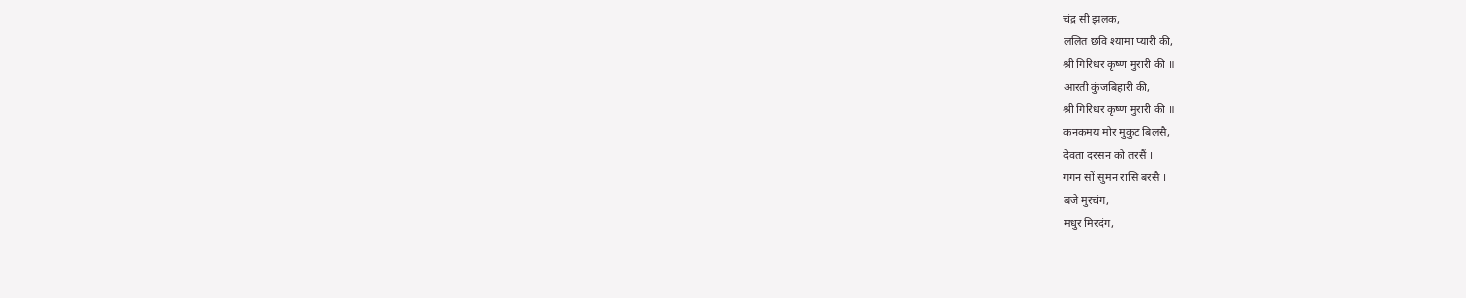चंद्र सी झलक,
ललित छवि श्यामा प्यारी की,
श्री गिरिधर कृष्ण मुरारी की ॥
आरती कुंजबिहारी की,
श्री गिरिधर कृष्ण मुरारी की ॥
कनकमय मोर मुकुट बिलसै,
देवता दरसन को तरसैं ।
गगन सों सुमन रासि बरसै ।
बजे मुरचंग,
मधुर मिरदंग,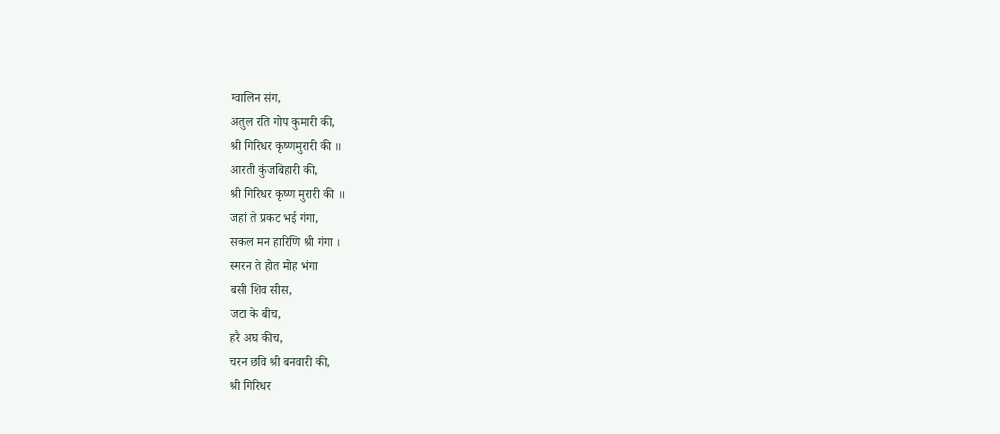ग्वालिन संग,
अतुल रति गोप कुमारी की,
श्री गिरिधर कृष्णमुरारी की ॥
आरती कुंजबिहारी की,
श्री गिरिधर कृष्ण मुरारी की ॥
जहां ते प्रकट भई गंगा,
सकल मन हारिणि श्री गंगा ।
स्मरन ते होत मोह भंगा
बसी शिव सीस,
जटा के बीच,
हरै अघ कीच,
चरन छवि श्री बनवारी की,
श्री गिरिधर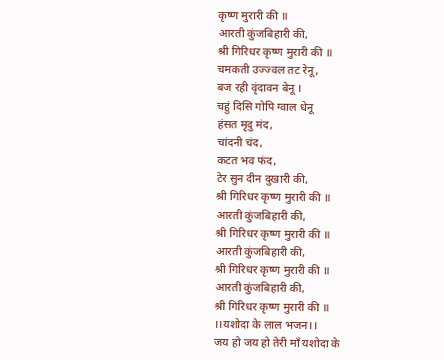कृष्ण मुरारी की ॥
आरती कुंजबिहारी की,
श्री गिरिधर कृष्ण मुरारी की ॥
चमकती उज्ज्वल तट रेनू,
बज रही वृंदावन बेनू ।
चहुं दिसि गोपि ग्वाल धेनू
हंसत मृदु मंद,
चांदनी चंद,
कटत भव फंद,
टेर सुन दीन दुखारी की,
श्री गिरिधर कृष्ण मुरारी की ॥
आरती कुंजबिहारी की,
श्री गिरिधर कृष्ण मुरारी की ॥
आरती कुंजबिहारी की,
श्री गिरिधर कृष्ण मुरारी की ॥
आरती कुंजबिहारी की,
श्री गिरिधर कृष्ण मुरारी की ॥
।।यशोदा के लाल भजन।।
जय हो जय हो तेरी माँ यशोदा के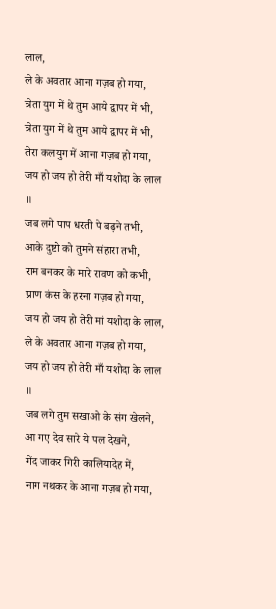लाल,
ले के अवतार आना गज़ब हो गया,
त्रेता युग में थे तुम आये द्वापर में भी,
त्रेता युग में थे तुम आये द्वापर में भी,
तेरा कलयुग में आना गज़ब हो गया,
जय हो जय हो तेरी माँ यशोदा के लाल ॥
जब लगे पाप धरती पे बढ़ने तभी,
आके दुष्टो को तुमने संहारा तभी,
राम बनकर के मारे रावण को कभी,
प्राण कंस के हरना गज़ब हो गया,
जय हो जय हो तेरी मां यशोदा के लाल,
ले के अवतार आना गज़ब हो गया,
जय हो जय हो तेरी माँ यशोदा के लाल ॥
जब लगे तुम सखाओ के संग खेलने,
आ गए देव सारे ये पल देखने,
गेंद जाकर गिरी कालियादेह में,
नाग नथकर के आना गज़ब हो गया,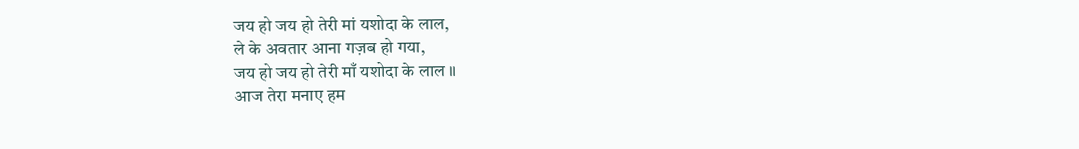जय हो जय हो तेरी मां यशोदा के लाल,
ले के अवतार आना गज़ब हो गया,
जय हो जय हो तेरी माँ यशोदा के लाल ॥
आज तेरा मनाए हम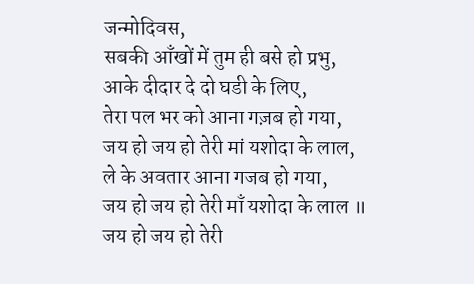जन्मोदिवस,
सबकी आँखों में तुम ही बसे हो प्रभु,
आके दीदार दे दो घडी के लिए,
तेरा पल भर को आना गज़ब हो गया,
जय हो जय हो तेरी मां यशोदा के लाल,
ले के अवतार आना गजब हो गया,
जय हो जय हो तेरी माँ यशोदा के लाल ॥
जय हो जय हो तेरी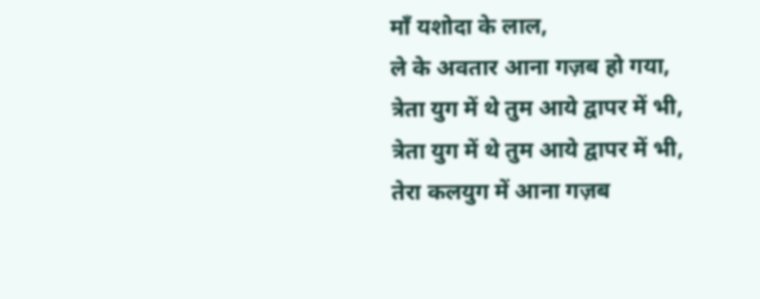माँ यशोदा के लाल,
ले के अवतार आना गज़ब हो गया,
त्रेता युग में थे तुम आये द्वापर में भी,
त्रेता युग में थे तुम आये द्वापर में भी,
तेरा कलयुग में आना गज़ब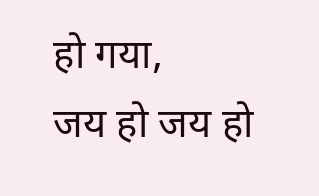हो गया,
जय हो जय हो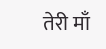तेरी माँ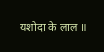यशोदा के लाल ॥